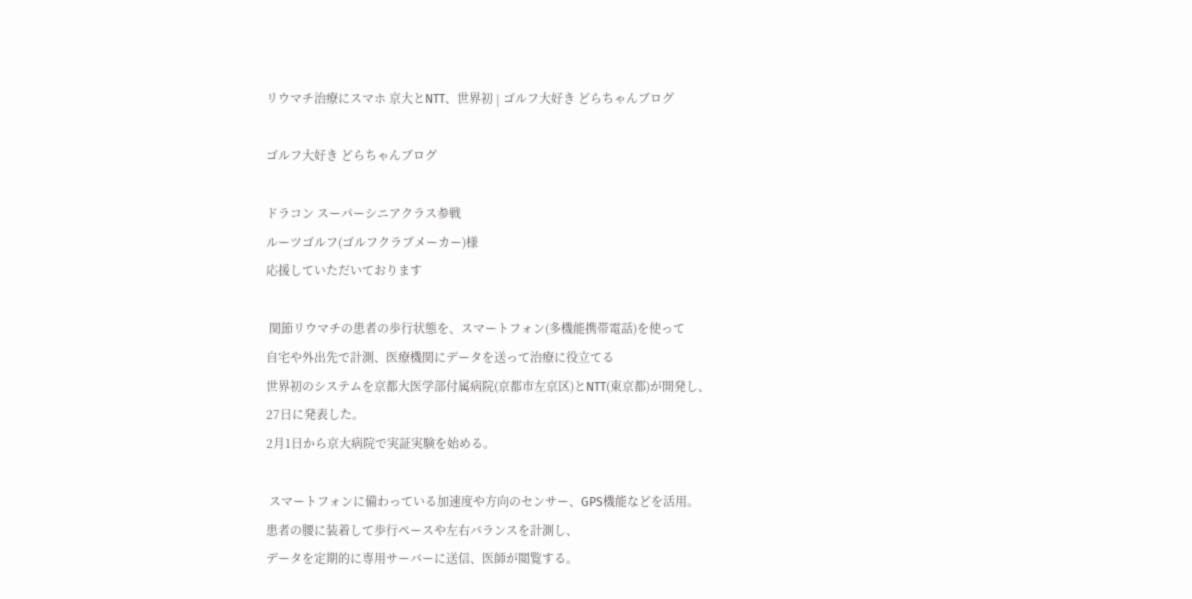リウマチ治療にスマホ 京大とNTT、世界初 | ゴルフ大好き どらちゃんブログ

ゴルフ大好き どらちゃんブログ

ドラコン スーパーシニアクラス参戦
ルーツゴルフ(ゴルフクラブメーカー)様
応援していただいております

 関節リウマチの患者の歩行状態を、スマートフォン(多機能携帯電話)を使って
自宅や外出先で計測、医療機関にデータを送って治療に役立てる
世界初のシステムを京都大医学部付属病院(京都市左京区)とNTT(東京都)が開発し、
27日に発表した。
2月1日から京大病院で実証実験を始める。

 スマートフォンに備わっている加速度や方向のセンサー、GPS機能などを活用。
患者の腰に装着して歩行ペースや左右バランスを計測し、
データを定期的に専用サーバーに送信、医師が閲覧する。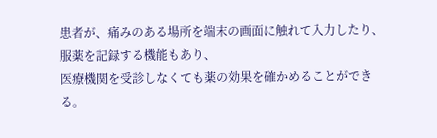患者が、痛みのある場所を端末の画面に触れて入力したり、服薬を記録する機能もあり、
医療機関を受診しなくても薬の効果を確かめることができる。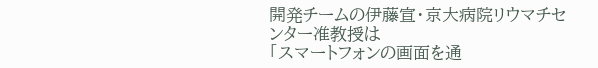開発チームの伊藤宣・京大病院リウマチセンター准教授は
「スマートフォンの画面を通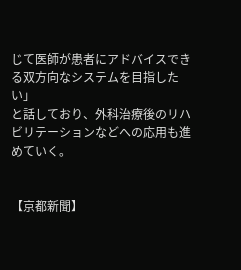じて医師が患者にアドバイスできる双方向なシステムを目指したい」
と話しており、外科治療後のリハビリテーションなどへの応用も進めていく。


【京都新聞】